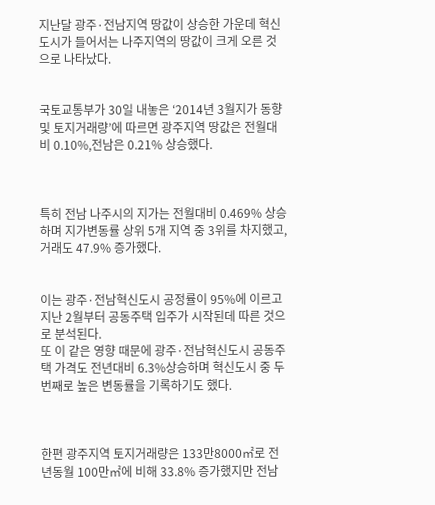지난달 광주·전남지역 땅값이 상승한 가운데 혁신도시가 들어서는 나주지역의 땅값이 크게 오른 것으로 나타났다.


국토교통부가 30일 내놓은 ‘2014년 3월지가 동향 및 토지거래량’에 따르면 광주지역 땅값은 전월대비 0.10%,전남은 0.21% 상승했다.



특히 전남 나주시의 지가는 전월대비 0.469% 상승하며 지가변동률 상위 5개 지역 중 3위를 차지했고, 거래도 47.9% 증가했다.


이는 광주·전남혁신도시 공정률이 95%에 이르고 지난 2월부터 공동주택 입주가 시작된데 따른 것으로 분석된다.
또 이 같은 영향 때문에 광주·전남혁신도시 공동주택 가격도 전년대비 6.3%상승하며 혁신도시 중 두번째로 높은 변동률을 기록하기도 했다.



한편 광주지역 토지거래량은 133만8000㎡로 전년동월 100만㎡에 비해 33.8% 증가했지만 전남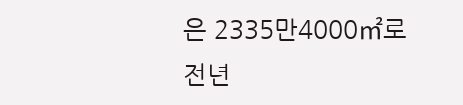은 2335만4000㎡로 전년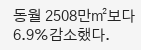동월 2508만㎡보다 6.9%감소했다.